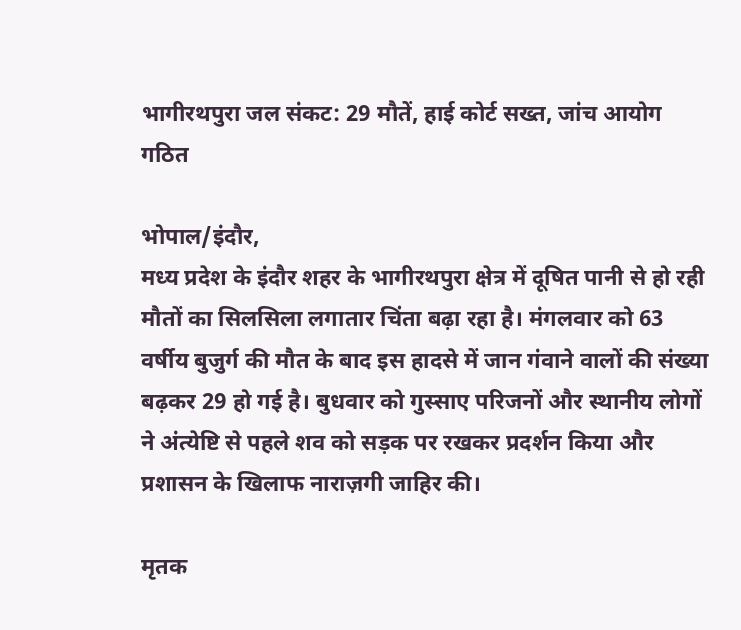भागीरथपुरा जल संकट: 29 मौतें, हाई कोर्ट सख्त, जांच आयोग गठित

भोपाल/इंदौर,
मध्य प्रदेश के इंदौर शहर के भागीरथपुरा क्षेत्र में दूषित पानी से हो रही मौतों का सिलसिला लगातार चिंता बढ़ा रहा है। मंगलवार को 63 वर्षीय बुजुर्ग की मौत के बाद इस हादसे में जान गंवाने वालों की संख्या बढ़कर 29 हो गई है। बुधवार को गुस्साए परिजनों और स्थानीय लोगों ने अंत्येष्टि से पहले शव को सड़क पर रखकर प्रदर्शन किया और प्रशासन के खिलाफ नाराज़गी जाहिर की।

मृतक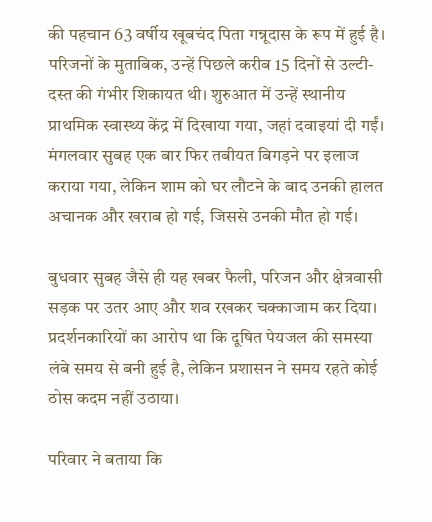की पहचान 63 वर्षीय खूबचंद पिता गन्नूदास के रूप में हुई है। परिजनों के मुताबिक, उन्हें पिछले करीब 15 दिनों से उल्टी-दस्त की गंभीर शिकायत थी। शुरुआत में उन्हें स्थानीय प्राथमिक स्वास्थ्य केंद्र में दिखाया गया, जहां दवाइयां दी गईं। मंगलवार सुबह एक बार फिर तबीयत बिगड़ने पर इलाज कराया गया, लेकिन शाम को घर लौटने के बाद उनकी हालत अचानक और खराब हो गई, जिससे उनकी मौत हो गई।

बुधवार सुबह जैसे ही यह खबर फैली, परिजन और क्षेत्रवासी सड़क पर उतर आए और शव रखकर चक्काजाम कर दिया। प्रदर्शनकारियों का आरोप था कि दूषित पेयजल की समस्या लंबे समय से बनी हुई है, लेकिन प्रशासन ने समय रहते कोई ठोस कदम नहीं उठाया।

परिवार ने बताया कि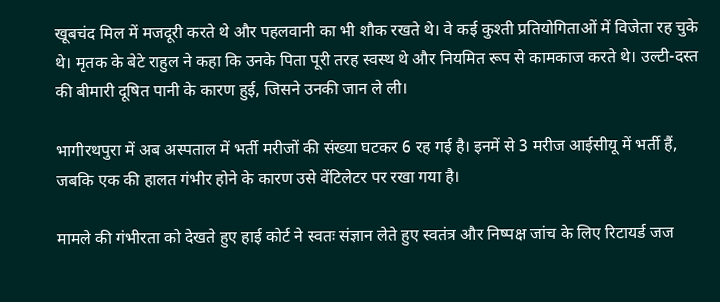खूबचंद मिल में मजदूरी करते थे और पहलवानी का भी शौक रखते थे। वे कई कुश्ती प्रतियोगिताओं में विजेता रह चुके थे। मृतक के बेटे राहुल ने कहा कि उनके पिता पूरी तरह स्वस्थ थे और नियमित रूप से कामकाज करते थे। उल्टी-दस्त की बीमारी दूषित पानी के कारण हुई, जिसने उनकी जान ले ली।

भागीरथपुरा में अब अस्पताल में भर्ती मरीजों की संख्या घटकर 6 रह गई है। इनमें से 3 मरीज आईसीयू में भर्ती हैं, जबकि एक की हालत गंभीर होने के कारण उसे वेंटिलेटर पर रखा गया है।

मामले की गंभीरता को देखते हुए हाई कोर्ट ने स्वतः संज्ञान लेते हुए स्वतंत्र और निष्पक्ष जांच के लिए रिटायर्ड जज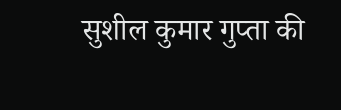सुशील कुमार गुप्ता की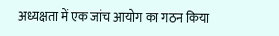अध्यक्षता में एक जांच आयोग का गठन किया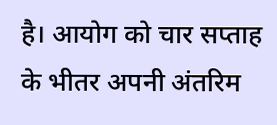है। आयोग को चार सप्ताह के भीतर अपनी अंतरिम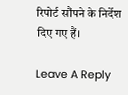रिपोर्ट सौंपने के निर्देश दिए गए हैं।

Leave A Reply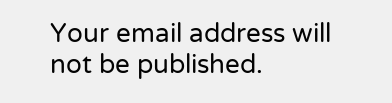Your email address will not be published.